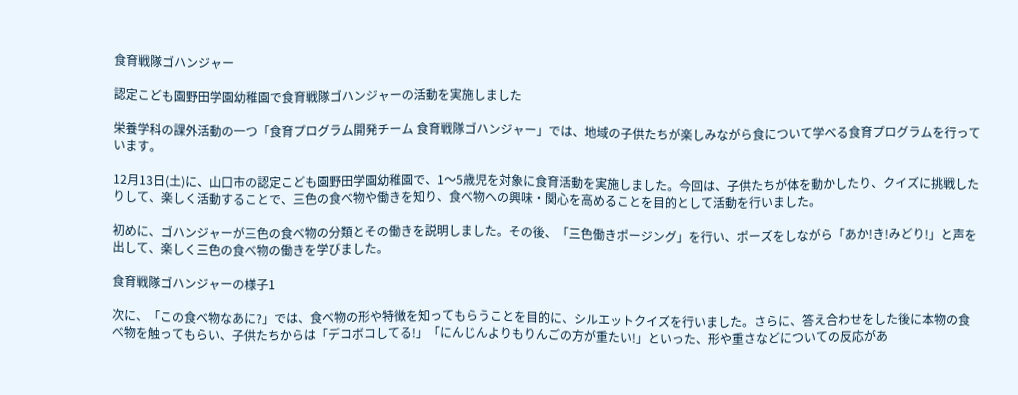食育戦隊ゴハンジャー

認定こども園野田学園幼稚園で食育戦隊ゴハンジャーの活動を実施しました

栄養学科の課外活動の一つ「食育プログラム開発チーム 食育戦隊ゴハンジャー」では、地域の子供たちが楽しみながら食について学べる食育プログラムを行っています。

12月13日(土)に、山口市の認定こども園野田学園幼稚園で、1〜5歳児を対象に食育活動を実施しました。今回は、子供たちが体を動かしたり、クイズに挑戦したりして、楽しく活動することで、三色の食べ物や働きを知り、食べ物への興味・関心を高めることを目的として活動を行いました。

初めに、ゴハンジャーが三色の食べ物の分類とその働きを説明しました。その後、「三色働きポージング」を行い、ポーズをしながら「あか!き!みどり!」と声を出して、楽しく三色の食べ物の働きを学びました。

食育戦隊ゴハンジャーの様子1

次に、「この食べ物なあに?」では、食べ物の形や特徴を知ってもらうことを目的に、シルエットクイズを行いました。さらに、答え合わせをした後に本物の食べ物を触ってもらい、子供たちからは「デコボコしてる!」「にんじんよりもりんごの方が重たい!」といった、形や重さなどについての反応があ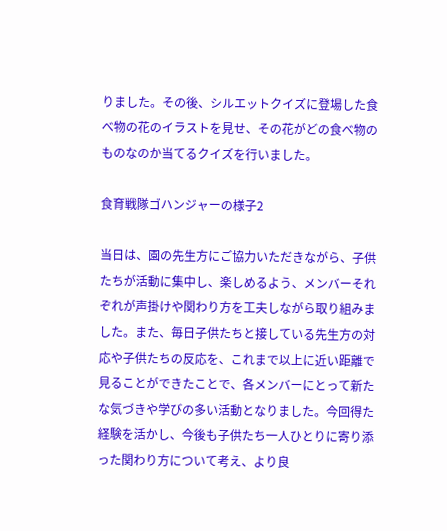りました。その後、シルエットクイズに登場した食べ物の花のイラストを見せ、その花がどの食べ物のものなのか当てるクイズを行いました。

食育戦隊ゴハンジャーの様子2

当日は、園の先生方にご協力いただきながら、子供たちが活動に集中し、楽しめるよう、メンバーそれぞれが声掛けや関わり方を工夫しながら取り組みました。また、毎日子供たちと接している先生方の対応や子供たちの反応を、これまで以上に近い距離で見ることができたことで、各メンバーにとって新たな気づきや学びの多い活動となりました。今回得た経験を活かし、今後も子供たち一人ひとりに寄り添った関わり方について考え、より良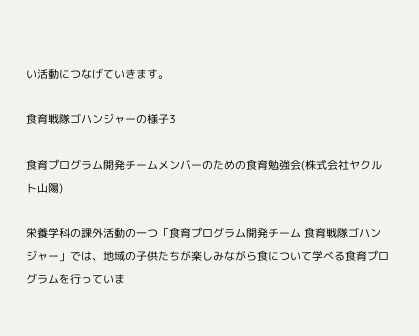い活動につなげていきます。

食育戦隊ゴハンジャーの様子3

食育プログラム開発チームメンバーのための食育勉強会(株式会社ヤクルト山陽)

栄養学科の課外活動の一つ「食育プログラム開発チーム 食育戦隊ゴハンジャー」では、地域の子供たちが楽しみながら食について学べる食育プログラムを行っていま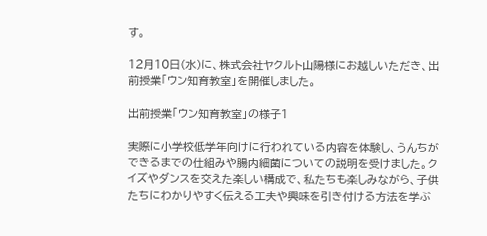す。

12月10日(水)に、株式会社ヤクルト山陽様にお越しいただき、出前授業「ウン知育教室」を開催しました。

出前授業「ウン知育教室」の様子1

実際に小学校低学年向けに行われている内容を体験し、うんちができるまでの仕組みや腸内細菌についての説明を受けました。クイズやダンスを交えた楽しい構成で、私たちも楽しみながら、子供たちにわかりやすく伝える工夫や興味を引き付ける方法を学ぶ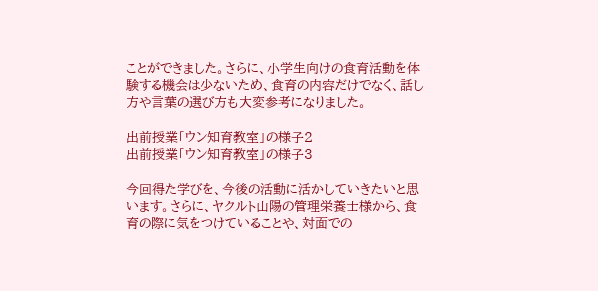ことができました。さらに、小学生向けの食育活動を体験する機会は少ないため、食育の内容だけでなく、話し方や言葉の選び方も大変参考になりました。

出前授業「ウン知育教室」の様子2
出前授業「ウン知育教室」の様子3

今回得た学びを、今後の活動に活かしていきたいと思います。さらに、ヤクルト山陽の管理栄養士様から、食育の際に気をつけていることや、対面での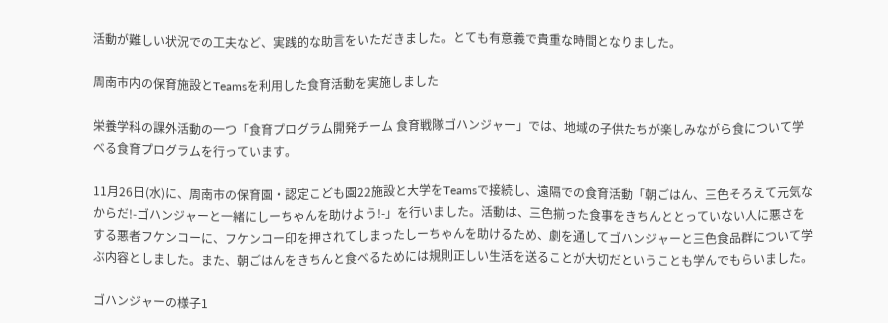活動が難しい状況での工夫など、実践的な助言をいただきました。とても有意義で貴重な時間となりました。

周南市内の保育施設とTeamsを利用した食育活動を実施しました

栄養学科の課外活動の一つ「食育プログラム開発チーム 食育戦隊ゴハンジャー」では、地域の子供たちが楽しみながら食について学べる食育プログラムを行っています。

11月26日(水)に、周南市の保育園・認定こども園22施設と大学をTeamsで接続し、遠隔での食育活動「朝ごはん、三色そろえて元気なからだ!-ゴハンジャーと一緒にしーちゃんを助けよう!-」を行いました。活動は、三色揃った食事をきちんととっていない人に悪さをする悪者フケンコーに、フケンコー印を押されてしまったしーちゃんを助けるため、劇を通してゴハンジャーと三色食品群について学ぶ内容としました。また、朝ごはんをきちんと食べるためには規則正しい生活を送ることが大切だということも学んでもらいました。

ゴハンジャーの様子1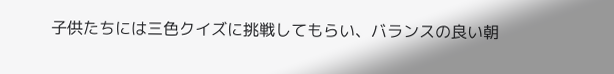子供たちには三色クイズに挑戦してもらい、バランスの良い朝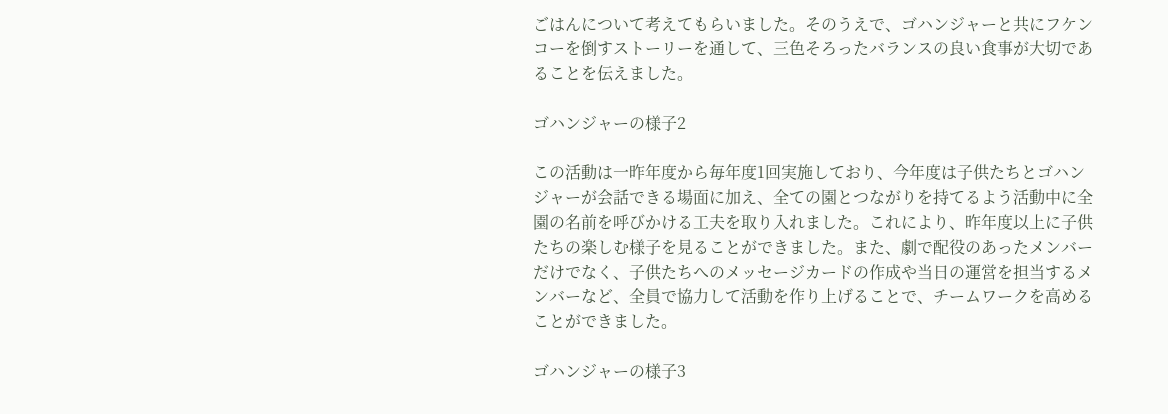ごはんについて考えてもらいました。そのうえで、ゴハンジャーと共にフケンコーを倒すストーリーを通して、三色そろったバランスの良い食事が大切であることを伝えました。

ゴハンジャーの様子2

この活動は一昨年度から毎年度1回実施しており、今年度は子供たちとゴハンジャーが会話できる場面に加え、全ての園とつながりを持てるよう活動中に全園の名前を呼びかける工夫を取り入れました。これにより、昨年度以上に子供たちの楽しむ様子を見ることができました。また、劇で配役のあったメンバーだけでなく、子供たちへのメッセージカードの作成や当日の運営を担当するメンバーなど、全員で協力して活動を作り上げることで、チームワークを高めることができました。

ゴハンジャーの様子3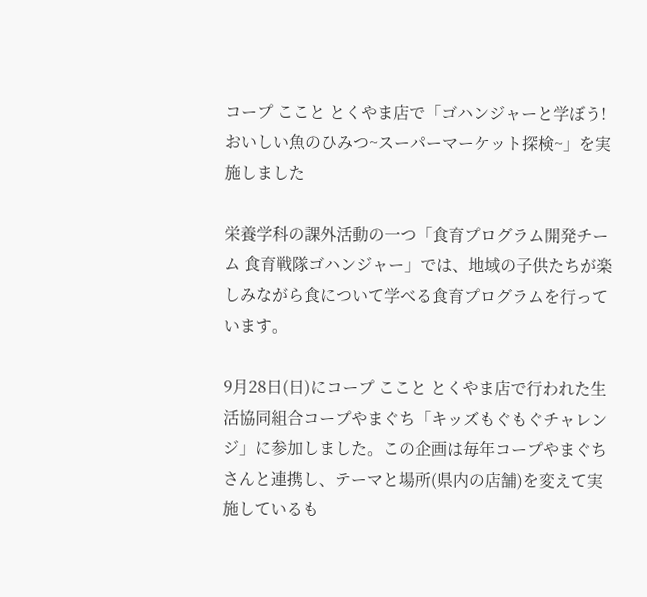コープ ここと とくやま店で「ゴハンジャーと学ぼう!おいしい魚のひみつ~スーパーマーケット探検~」を実施しました

栄養学科の課外活動の一つ「食育プログラム開発チーム 食育戦隊ゴハンジャー」では、地域の子供たちが楽しみながら食について学べる食育プログラムを行っています。

9月28日(日)にコープ ここと とくやま店で行われた生活協同組合コープやまぐち「キッズもぐもぐチャレンジ」に参加しました。この企画は毎年コープやまぐちさんと連携し、テーマと場所(県内の店舗)を変えて実施しているも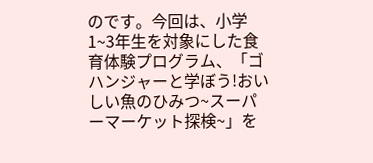のです。今回は、小学1~3年生を対象にした食育体験プログラム、「ゴハンジャーと学ぼう!おいしい魚のひみつ~スーパーマーケット探検~」を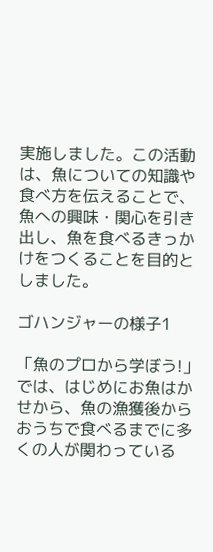実施しました。この活動は、魚についての知識や食べ方を伝えることで、魚への興味・関心を引き出し、魚を食べるきっかけをつくることを目的としました。

ゴハンジャーの様子1

「魚のプロから学ぼう!」では、はじめにお魚はかせから、魚の漁獲後からおうちで食べるまでに多くの人が関わっている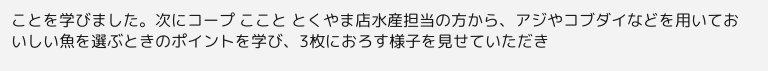ことを学びました。次にコープ ここと とくやま店水産担当の方から、アジやコブダイなどを用いておいしい魚を選ぶときのポイントを学び、3枚におろす様子を見せていただき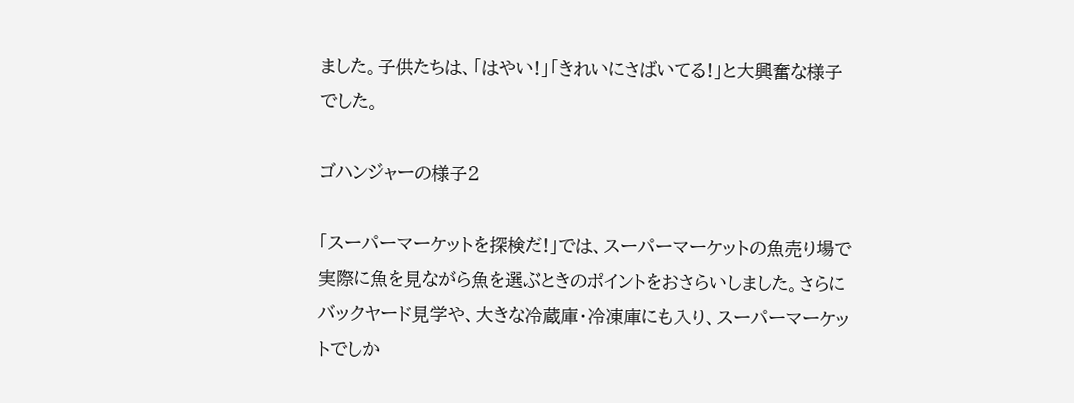ました。子供たちは、「はやい!」「きれいにさばいてる!」と大興奮な様子でした。

ゴハンジャーの様子2

「スーパーマーケットを探検だ!」では、スーパーマーケットの魚売り場で実際に魚を見ながら魚を選ぶときのポイントをおさらいしました。さらにバックヤード見学や、大きな冷蔵庫・冷凍庫にも入り、スーパーマーケットでしか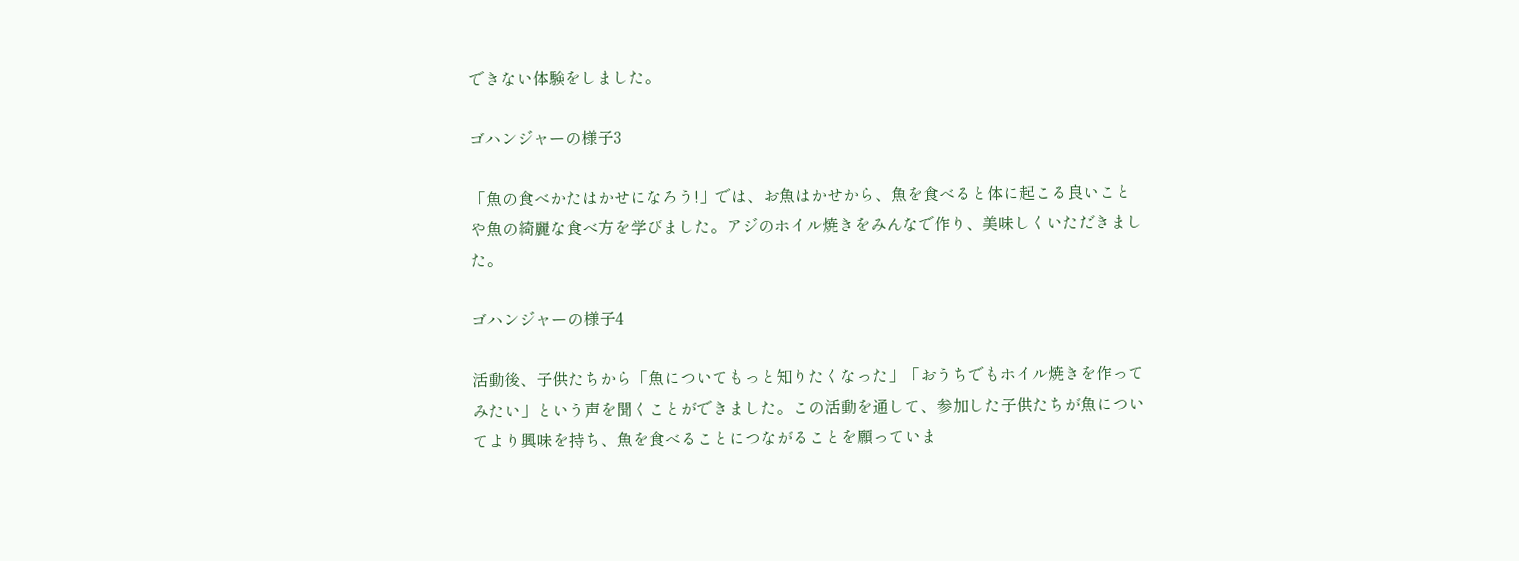できない体験をしました。

ゴハンジャーの様子3

「魚の食べかたはかせになろう!」では、お魚はかせから、魚を食べると体に起こる良いことや魚の綺麗な食べ方を学びました。アジのホイル焼きをみんなで作り、美味しくいただきました。

ゴハンジャーの様子4

活動後、子供たちから「魚についてもっと知りたくなった」「おうちでもホイル焼きを作ってみたい」という声を聞くことができました。この活動を通して、参加した子供たちが魚についてより興味を持ち、魚を食べることにつながることを願っていま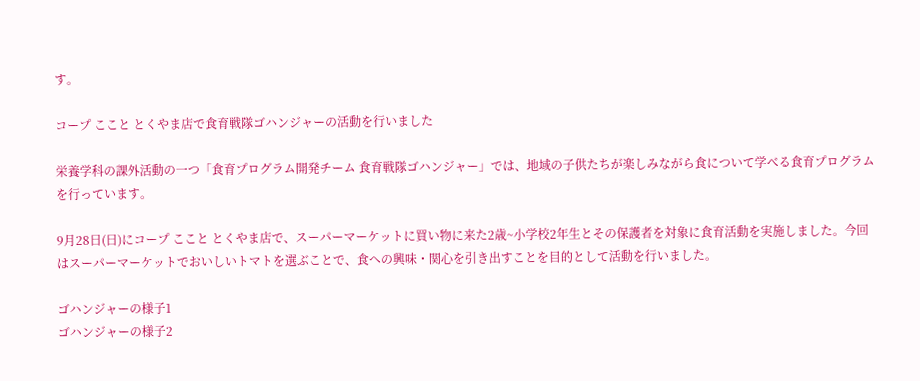す。

コープ ここと とくやま店で食育戦隊ゴハンジャーの活動を行いました

栄養学科の課外活動の一つ「食育プログラム開発チーム 食育戦隊ゴハンジャー」では、地域の子供たちが楽しみながら食について学べる食育プログラムを行っています。

9月28日(日)にコープ ここと とくやま店で、スーパーマーケットに買い物に来た2歳~小学校2年生とその保護者を対象に食育活動を実施しました。今回はスーパーマーケットでおいしいトマトを選ぶことで、食への興味・関心を引き出すことを目的として活動を行いました。

ゴハンジャーの様子1
ゴハンジャーの様子2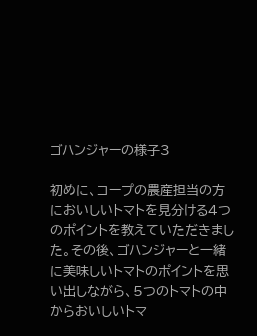ゴハンジャーの様子3

初めに、コープの農産担当の方においしいトマトを見分ける4つのポイントを教えていただきました。その後、ゴハンジャーと一緒に美味しいトマトのポイントを思い出しながら、5つのトマトの中からおいしいトマ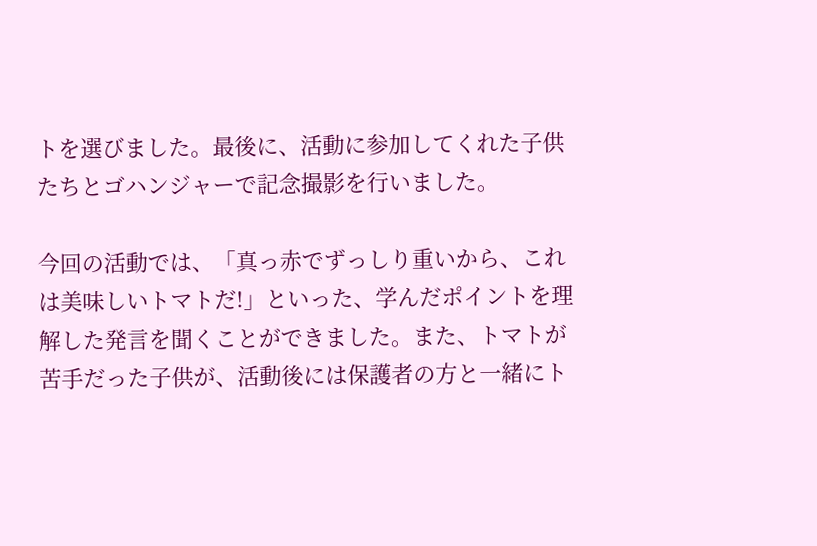トを選びました。最後に、活動に参加してくれた子供たちとゴハンジャーで記念撮影を行いました。

今回の活動では、「真っ赤でずっしり重いから、これは美味しいトマトだ!」といった、学んだポイントを理解した発言を聞くことができました。また、トマトが苦手だった子供が、活動後には保護者の方と一緒にト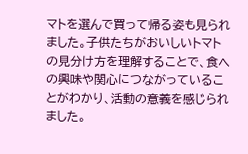マトを選んで買って帰る姿も見られました。子供たちがおいしいトマトの見分け方を理解することで、食への興味や関心につながっていることがわかり、活動の意義を感じられました。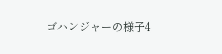ゴハンジャーの様子4